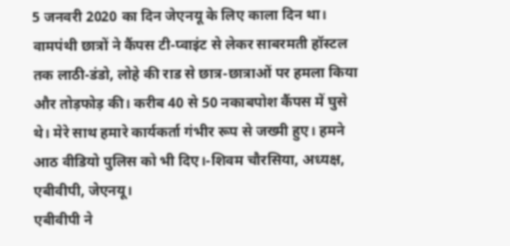5 जनवरी 2020 का दिन जेएनयू के लिए काला दिन था। वामपंथी छात्रों ने कैंपस टी-प्वाइंट से लेकर साबरमती हॉस्टल तक लाठी-डंडो, लोहे की राड से छात्र-छात्राओं पर हमला किया और तोड़फोड़ की। करीब 40 से 50 नकाबपोश कैंपस में घुसे थे। मेरे साथ हमारे कार्यकर्ता गंभीर रूप से जख्मी हुए। हमने आठ वीडियो पुलिस को भी दिए।-शिवम चौरसिया, अध्यक्ष, एबीवीपी, जेएनयू।
एबीवीपी ने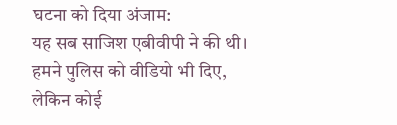घटना को दिया अंजाम:
यह सब साजिश एबीवीपी ने की थी। हमने पुलिस को वीडियो भी दिए, लेकिन कोई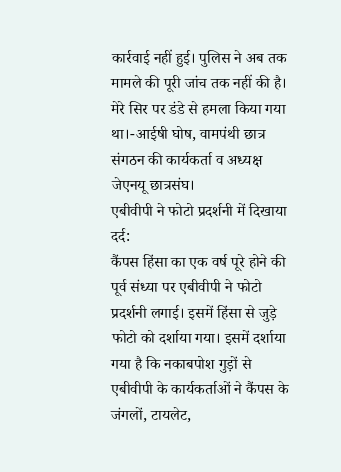कार्रवाई नहीं हुई। पुलिस ने अब तक मामले की पूरी जांच तक नहीं की है। मेरे सिर पर डंडे से हमला किया गया था।-आईषी घोष, वामपंथी छात्र संगठन की कार्यकर्ता व अध्यक्ष जेएनयू छात्रसंघ।
एबीवीपी ने फोटो प्रदर्शनी में दिखाया दर्द:
कैंपस हिंसा का एक वर्ष पूरे होने की पूर्व संध्या पर एबीवीपी ने फोटो प्रदर्शनी लगाई। इसमें हिंसा से जुड़े फोटो को दर्शाया गया। इसमें दर्शाया गया है कि नकाबपोश गुड़ों से एबीवीपी के कार्यकर्ताओं ने कैंपस के जंगलों, टायलेट,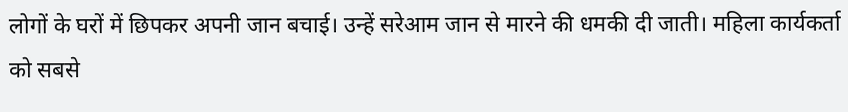लोगों के घरों में छिपकर अपनी जान बचाई। उन्हें सरेआम जान से मारने की धमकी दी जाती। महिला कार्यकर्ता को सबसे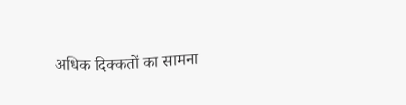अधिक दिक्कतों का सामना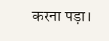करना पड़ा।